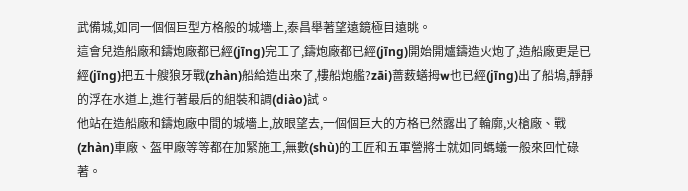武備城,如同一個個巨型方格般的城墻上,泰昌舉著望遠鏡極目遠眺。
這會兒造船廠和鑄炮廠都已經(jīng)完工了,鑄炮廠都已經(jīng)開始開爐鑄造火炮了,造船廠更是已經(jīng)把五十艘狼牙戰(zhàn)船給造出來了,樓船炮艦?zāi)蔷薮蟮拇w也已經(jīng)出了船塢,靜靜的浮在水道上,進行著最后的組裝和調(diào)試。
他站在造船廠和鑄炮廠中間的城墻上,放眼望去,一個個巨大的方格已然露出了輪廓,火槍廠、戰(zhàn)車廠、盔甲廠等等都在加緊施工,無數(shù)的工匠和五軍營將士就如同螞蟻一般來回忙碌著。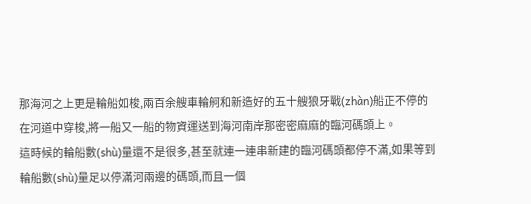那海河之上更是輪船如梭,兩百余艘車輪舸和新造好的五十艘狼牙戰(zhàn)船正不停的在河道中穿梭,將一船又一船的物資運送到海河南岸那密密麻麻的臨河碼頭上。
這時候的輪船數(shù)量還不是很多,甚至就連一連串新建的臨河碼頭都停不滿,如果等到輪船數(shù)量足以停滿河兩邊的碼頭,而且一個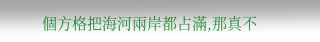個方格把海河兩岸都占滿,那真不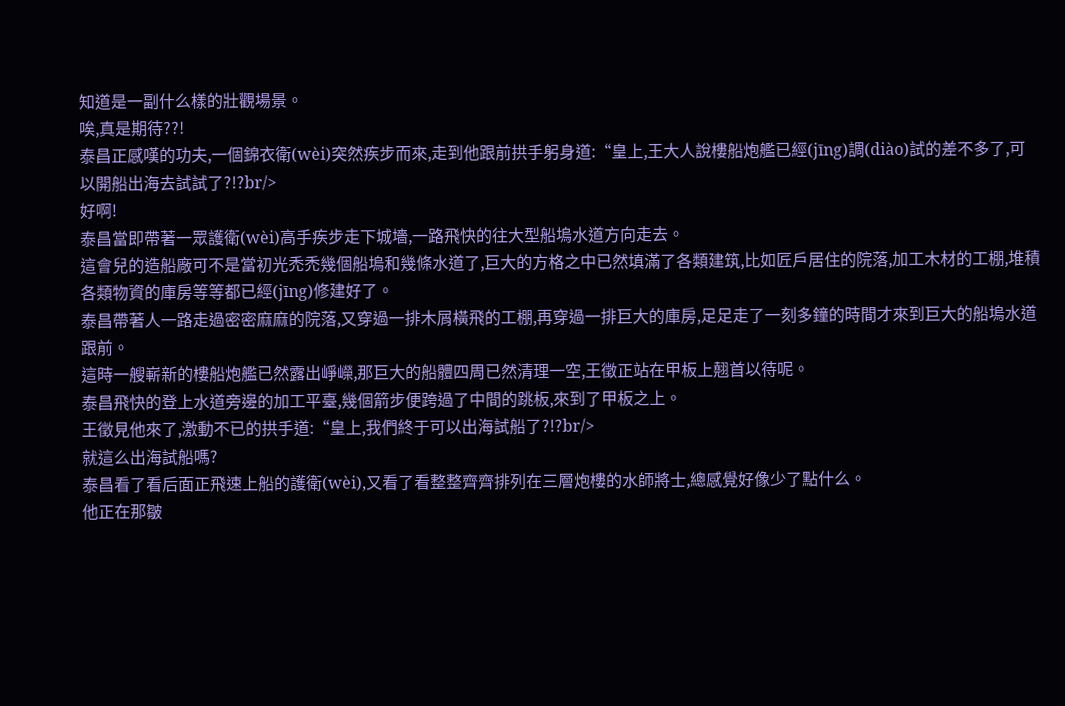知道是一副什么樣的壯觀場景。
唉,真是期待??!
泰昌正感嘆的功夫,一個錦衣衛(wèi)突然疾步而來,走到他跟前拱手躬身道:“皇上,王大人說樓船炮艦已經(jīng)調(diào)試的差不多了,可以開船出海去試試了?!?br/>
好啊!
泰昌當即帶著一眾護衛(wèi)高手疾步走下城墻,一路飛快的往大型船塢水道方向走去。
這會兒的造船廠可不是當初光禿禿幾個船塢和幾條水道了,巨大的方格之中已然填滿了各類建筑,比如匠戶居住的院落,加工木材的工棚,堆積各類物資的庫房等等都已經(jīng)修建好了。
泰昌帶著人一路走過密密麻麻的院落,又穿過一排木屑橫飛的工棚,再穿過一排巨大的庫房,足足走了一刻多鐘的時間才來到巨大的船塢水道跟前。
這時一艘嶄新的樓船炮艦已然露出崢嶸,那巨大的船體四周已然清理一空,王徵正站在甲板上翹首以待呢。
泰昌飛快的登上水道旁邊的加工平臺,幾個箭步便跨過了中間的跳板,來到了甲板之上。
王徵見他來了,激動不已的拱手道:“皇上,我們終于可以出海試船了?!?br/>
就這么出海試船嗎?
泰昌看了看后面正飛速上船的護衛(wèi),又看了看整整齊齊排列在三層炮樓的水師將士,總感覺好像少了點什么。
他正在那皺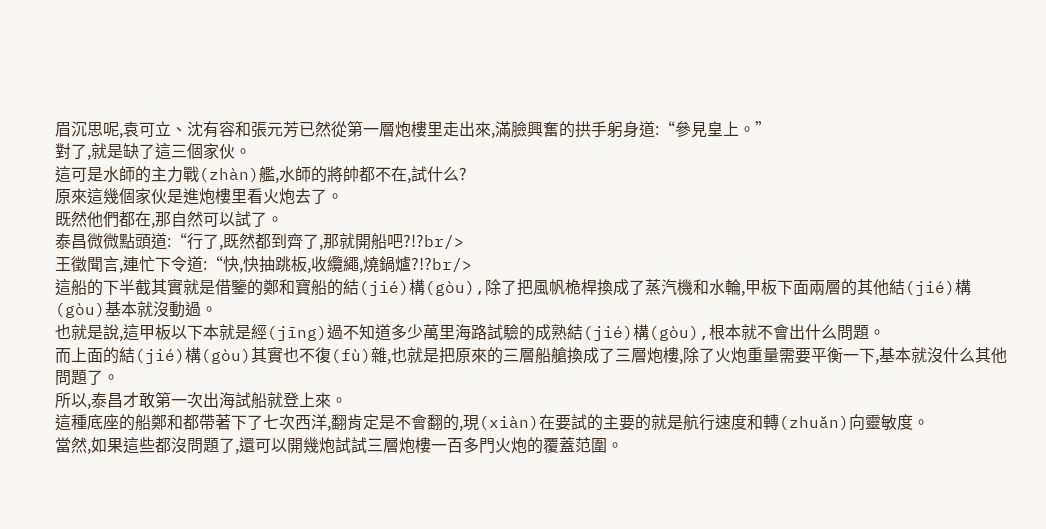眉沉思呢,袁可立、沈有容和張元芳已然從第一層炮樓里走出來,滿臉興奮的拱手躬身道:“參見皇上。”
對了,就是缺了這三個家伙。
這可是水師的主力戰(zhàn)艦,水師的將帥都不在,試什么?
原來這幾個家伙是進炮樓里看火炮去了。
既然他們都在,那自然可以試了。
泰昌微微點頭道:“行了,既然都到齊了,那就開船吧?!?br/>
王徵聞言,連忙下令道:“快,快抽跳板,收纜繩,燒鍋爐?!?br/>
這船的下半截其實就是借鑒的鄭和寶船的結(jié)構(gòu),除了把風帆桅桿換成了蒸汽機和水輪,甲板下面兩層的其他結(jié)構(gòu)基本就沒動過。
也就是說,這甲板以下本就是經(jīng)過不知道多少萬里海路試驗的成熟結(jié)構(gòu),根本就不會出什么問題。
而上面的結(jié)構(gòu)其實也不復(fù)雜,也就是把原來的三層船艙換成了三層炮樓,除了火炮重量需要平衡一下,基本就沒什么其他問題了。
所以,泰昌才敢第一次出海試船就登上來。
這種底座的船鄭和都帶著下了七次西洋,翻肯定是不會翻的,現(xiàn)在要試的主要的就是航行速度和轉(zhuǎn)向靈敏度。
當然,如果這些都沒問題了,還可以開幾炮試試三層炮樓一百多門火炮的覆蓋范圍。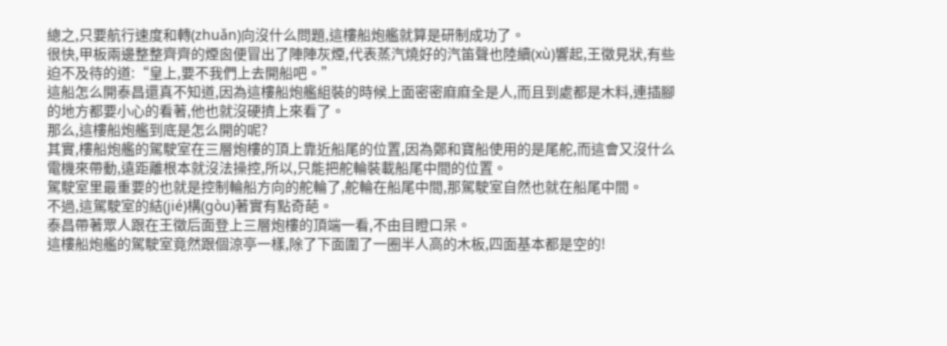總之,只要航行速度和轉(zhuǎn)向沒什么問題,這樓船炮艦就算是研制成功了。
很快,甲板兩邊整整齊齊的煙囪便冒出了陣陣灰煙,代表蒸汽燒好的汽笛聲也陸續(xù)響起,王徵見狀,有些迫不及待的道:“皇上,要不我們上去開船吧。”
這船怎么開泰昌還真不知道,因為這樓船炮艦組裝的時候上面密密麻麻全是人,而且到處都是木料,連插腳的地方都要小心的看著,他也就沒硬擠上來看了。
那么,這樓船炮艦到底是怎么開的呢?
其實,樓船炮艦的駕駛室在三層炮樓的頂上靠近船尾的位置,因為鄭和寶船使用的是尾舵,而這會又沒什么電機來帶動,遠距離根本就沒法操控,所以,只能把舵輪裝載船尾中間的位置。
駕駛室里最重要的也就是控制輪船方向的舵輪了,舵輪在船尾中間,那駕駛室自然也就在船尾中間。
不過,這駕駛室的結(jié)構(gòu)著實有點奇葩。
泰昌帶著眾人跟在王徵后面登上三層炮樓的頂端一看,不由目瞪口呆。
這樓船炮艦的駕駛室竟然跟個涼亭一樣,除了下面圍了一圈半人高的木板,四面基本都是空的!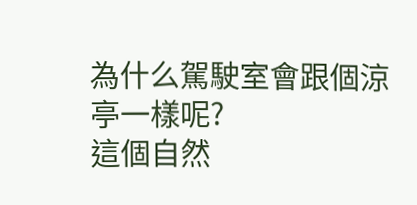為什么駕駛室會跟個涼亭一樣呢?
這個自然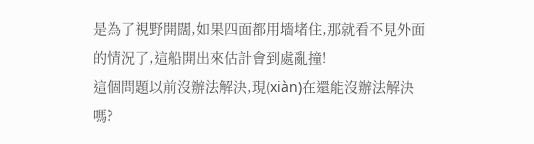是為了視野開闊,如果四面都用墻堵住,那就看不見外面的情況了,這船開出來估計會到處亂撞!
這個問題以前沒辦法解決,現(xiàn)在還能沒辦法解決嗎?